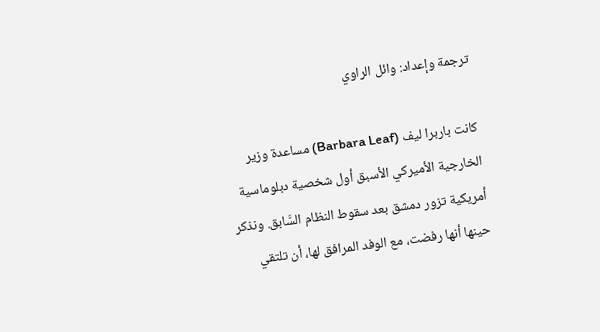ترجمة وإعداد: وائل الراوي

كانت باربرا ليف (Barbara Leaf) مساعدة وزير الخارجية الأميركي الأسبق أول شخصية دبلوماسية أمريكية تزور دمشق بعد سقوط النظام السَّابق. ونذكر حينها أنها رفضت، مع الوفد المرافق لها، أن تلتقي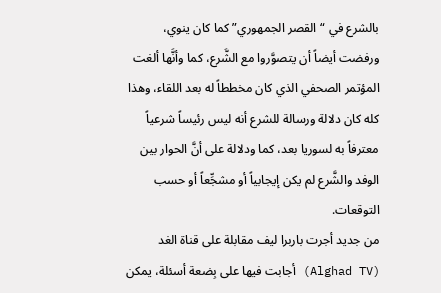بالشرع في “القصر الجمهوري” كما كان ينوي، ورفضت أيضاً أن يتصوَّروا مع الشَّرع، كما وأنَّها ألغت المؤتمر الصحفي الذي كان مخططاً له بعد اللقاء، وهذا كله كان دلالة ورسالة للشرع أنه ليس رئيساً شرعياً معترفاً به لسوريا بعد، كما ودلالة على أنَّ الحوار بين الوفد والشَّرع لم يكن إيجابياً أو مشجِّعاً أو حسب التوقعات.
من جديد أجرت باربرا ليف مقابلة على قناة الغد (Alghad TV) أجابت فيها على بِضعة أسئلة، يمكن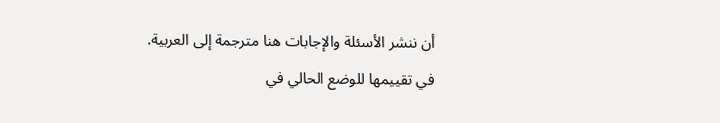أن ننشر الأسئلة والإجابات هنا مترجمة إلى العربية.
في تقييمها للوضع الحالي في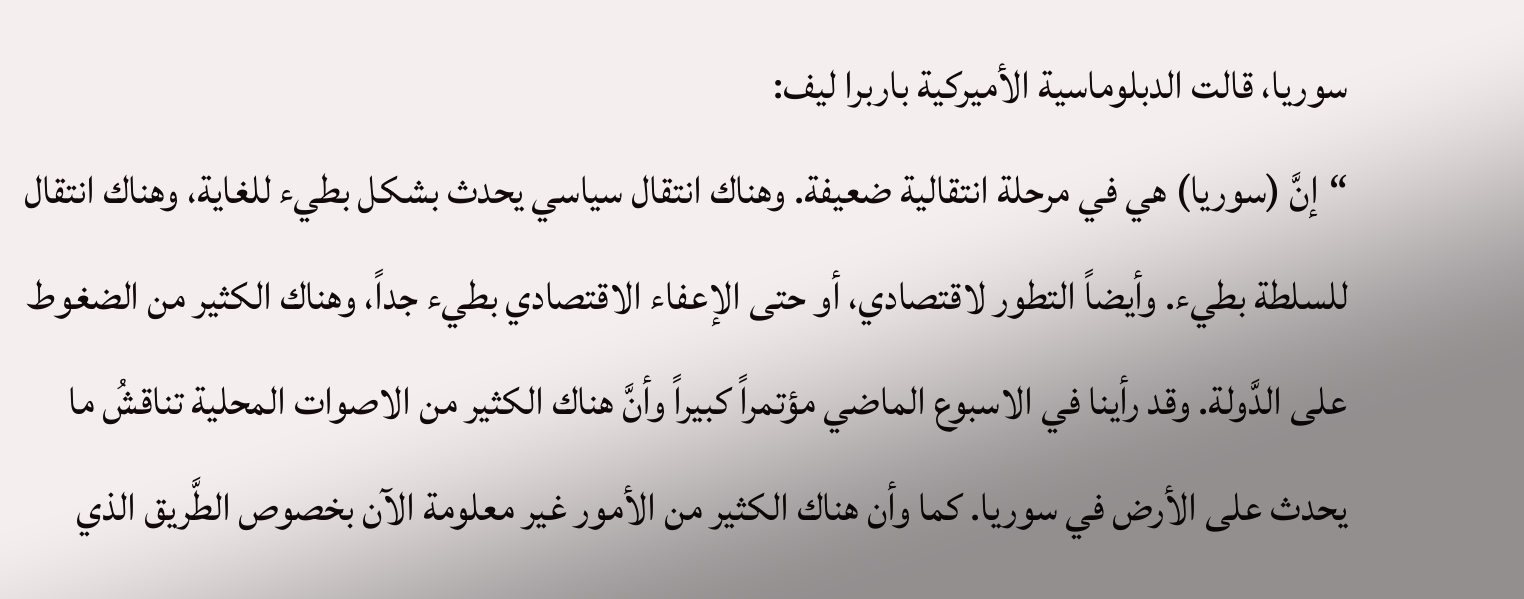سوريا، قالت الدبلوماسية الأميركية باربرا ليف:
“إنَّ (سوريا) هي في مرحلة انتقالية ضعيفة. وهناك انتقال سياسي يحدث بشكل بطيء للغاية، وهناك انتقال للسلطة بطيء. وأيضاً التطور لاقتصادي، أو حتى الإعفاء الاقتصادي بطيء جداً، وهناك الكثير من الضغوط على الدَّولة. وقد رأينا في الاسبوع الماضي مؤتمراً كبيراً وأنَّ هناك الكثير من الاصوات المحلية تناقشُ ما يحدث على الأرض في سوريا. كما وأن هناك الكثير من الأمور غير معلومة الآن بخصوص الطَّريق الذي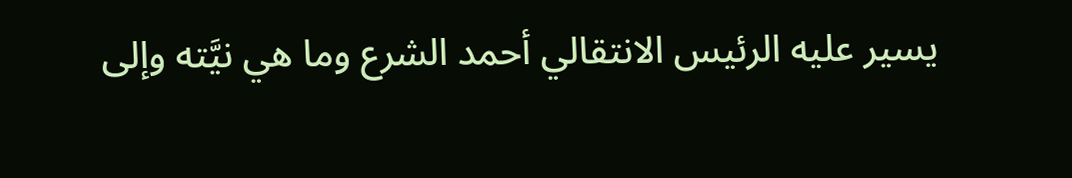يسير عليه الرئيس الانتقالي أحمد الشرع وما هي نيَّته وإلى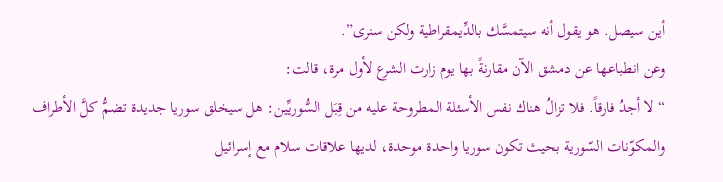أين سيصل. هو يقول أنه سيتمسَّك بالدِّيمقراطية ولكن سنرى”.
وعن انطباعها عن دمشق الآن مقارنةً بها يوم زارت الشرع لأول مرة، قالت:
“لا أجدُ فارقاً. فلا تزالُ هناك نفس الأسئلة المطروحة عليه من قِبَل السُّوريِّين: هل سيخلق سوريا جديدة تضمُّ كلَّ الأطراف والمكوّنات السّورية بحيث تكون سوريا واحدة موحدة، لديها علاقات سلام مع إسرائيل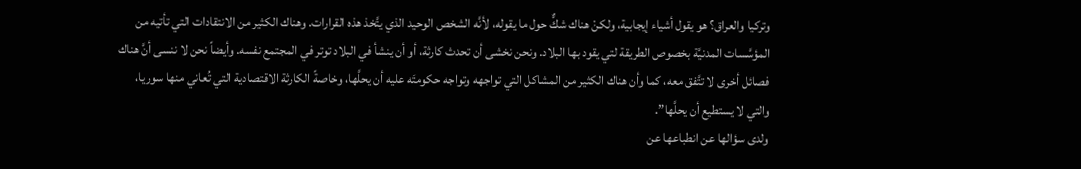وتركيا والعراق؟ هو يقول أشياء إيجابية، ولكنْ هناك شكٌّ حول ما يقوله، لأنَّه الشخص الوحيد الذي يتَّخذ هذه القرارات. وهناك الكثير من الانتقادات التي تأتيه من المؤسَّسات المدنيَّة بخصوص الطريقة لتي يقود بها البلاد. ونحن نخشى أن تحدث كارثة، أو أن ينشأ في البلاد توتر في المجتمع نفسه. وأيضاً نحن لا ننسى أنَّ هناك فصائل أخرى لا تتَّفق معه، كما وأن هناك الكثير من المشاكل التي تواجهه وتواجه حكومتَه عليه أن يحلَّها، وخاصةً الكارثة الاقتصادية التي تُعاني منها سوريا، والتي لا يستطيع أن يحلَّها”.
ولدى سؤالها عن انطباعها عن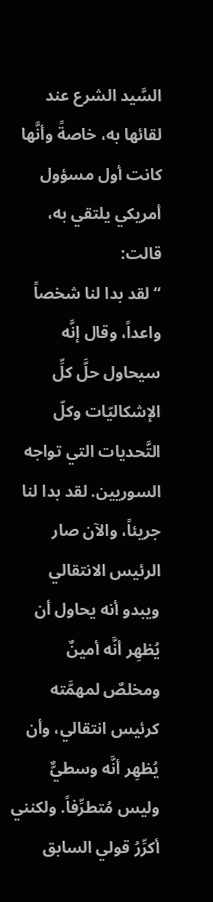السَّيد الشرع عند لقائها به، خاصةً وأنَّها كانت أول مسؤول أمريكي يلتقي به، قالت:
“لقد بدا لنا شخصاً واعداً، وقال إنَّه سيحاول حلَّ كلِّ الإشكاليّات وكلّ التَّحديات التي تواجه السوريين. لقد بدا لنا جريئاً، والآن صار الرئيس الانتقالي ويبدو أنه يحاول أن يُظهِر أنَّه أمينٌ ومخلصٌ لمهمَّته كرئيس انتقالي، وأن يُظهِر أنَّه وسطيٌّ وليس مُتطرِّفاً. ولكنني أكرِّرُ قولي السابق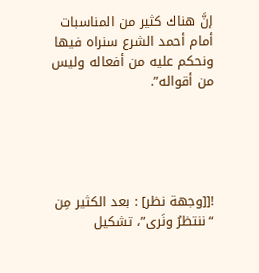إنَّ هناك كثير من المناسبات أمام أحمد الشرع سنراه فيها ونحكم عليه من أفعاله وليس من أقواله”.





![[وجهة نظر] : بعد الكثير مِن “ننتظرُ ونَرى”، تشكيل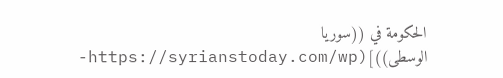الحكومة في ((سوريا الوسطى))](https://syrianstoday.com/wp-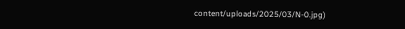content/uploads/2025/03/N-0.jpg)